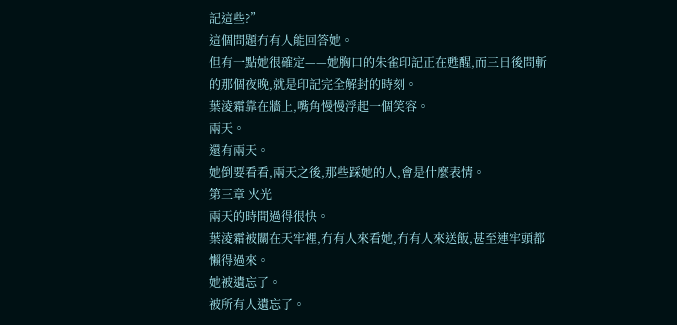記這些?”
這個問題冇有人能回答她。
但有一點她很確定——她胸口的朱雀印記正在甦醒,而三日後問斬的那個夜晚,就是印記完全解封的時刻。
葉淩霜靠在牆上,嘴角慢慢浮起一個笑容。
兩天。
還有兩天。
她倒要看看,兩天之後,那些踩她的人,會是什麼表情。
第三章 火光
兩天的時間過得很快。
葉淩霜被關在天牢裡,冇有人來看她,冇有人來送飯,甚至連牢頭都懶得過來。
她被遺忘了。
被所有人遺忘了。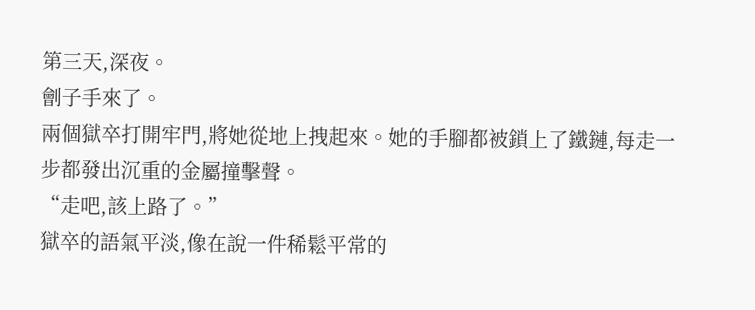第三天,深夜。
劊子手來了。
兩個獄卒打開牢門,將她從地上拽起來。她的手腳都被鎖上了鐵鏈,每走一步都發出沉重的金屬撞擊聲。
“走吧,該上路了。”
獄卒的語氣平淡,像在說一件稀鬆平常的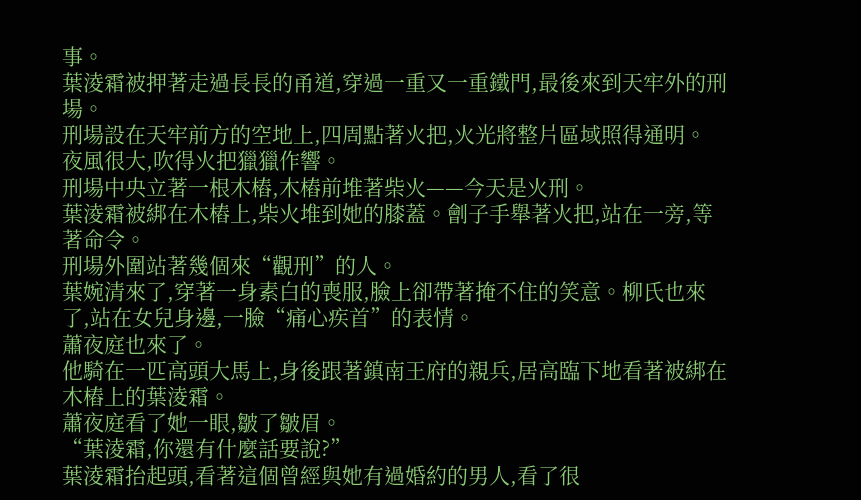事。
葉淩霜被押著走過長長的甬道,穿過一重又一重鐵門,最後來到天牢外的刑場。
刑場設在天牢前方的空地上,四周點著火把,火光將整片區域照得通明。
夜風很大,吹得火把獵獵作響。
刑場中央立著一根木樁,木樁前堆著柴火——今天是火刑。
葉淩霜被綁在木樁上,柴火堆到她的膝蓋。劊子手舉著火把,站在一旁,等著命令。
刑場外圍站著幾個來“觀刑”的人。
葉婉清來了,穿著一身素白的喪服,臉上卻帶著掩不住的笑意。柳氏也來了,站在女兒身邊,一臉“痛心疾首”的表情。
蕭夜庭也來了。
他騎在一匹高頭大馬上,身後跟著鎮南王府的親兵,居高臨下地看著被綁在木樁上的葉淩霜。
蕭夜庭看了她一眼,皺了皺眉。
“葉淩霜,你還有什麼話要說?”
葉淩霜抬起頭,看著這個曾經與她有過婚約的男人,看了很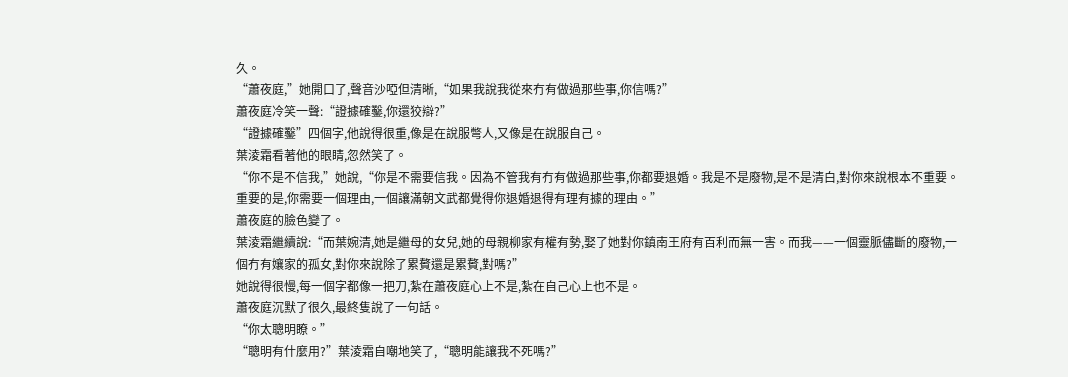久。
“蕭夜庭,”她開口了,聲音沙啞但清晰,“如果我說我從來冇有做過那些事,你信嗎?”
蕭夜庭冷笑一聲:“證據確鑿,你還狡辯?”
“證據確鑿”四個字,他說得很重,像是在說服彆人,又像是在說服自己。
葉淩霜看著他的眼睛,忽然笑了。
“你不是不信我,”她說,“你是不需要信我。因為不管我有冇有做過那些事,你都要退婚。我是不是廢物,是不是清白,對你來說根本不重要。重要的是,你需要一個理由,一個讓滿朝文武都覺得你退婚退得有理有據的理由。”
蕭夜庭的臉色變了。
葉淩霜繼續說:“而葉婉清,她是繼母的女兒,她的母親柳家有權有勢,娶了她對你鎮南王府有百利而無一害。而我——一個靈脈儘斷的廢物,一個冇有孃家的孤女,對你來說除了累贅還是累贅,對嗎?”
她說得很慢,每一個字都像一把刀,紮在蕭夜庭心上不是,紮在自己心上也不是。
蕭夜庭沉默了很久,最終隻說了一句話。
“你太聰明瞭。”
“聰明有什麼用?”葉淩霜自嘲地笑了,“聰明能讓我不死嗎?”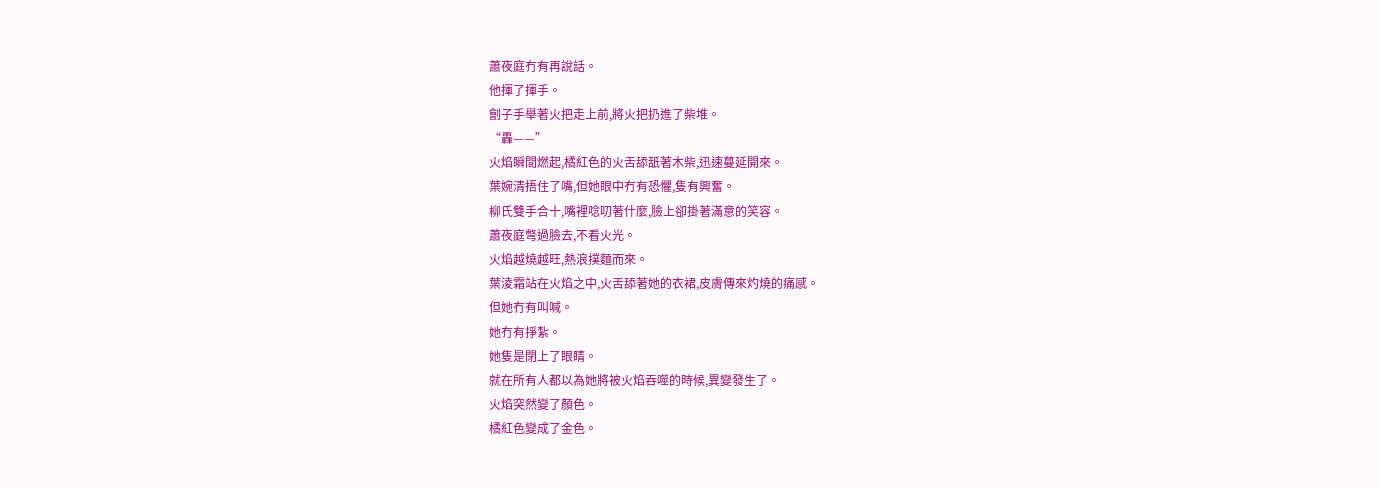蕭夜庭冇有再說話。
他揮了揮手。
劊子手舉著火把走上前,將火把扔進了柴堆。
“轟——”
火焰瞬間燃起,橘紅色的火舌舔舐著木柴,迅速蔓延開來。
葉婉清捂住了嘴,但她眼中冇有恐懼,隻有興奮。
柳氏雙手合十,嘴裡唸叨著什麼,臉上卻掛著滿意的笑容。
蕭夜庭彆過臉去,不看火光。
火焰越燒越旺,熱浪撲麵而來。
葉淩霜站在火焰之中,火舌舔著她的衣裙,皮膚傳來灼燒的痛感。
但她冇有叫喊。
她冇有掙紮。
她隻是閉上了眼睛。
就在所有人都以為她將被火焰吞噬的時候,異變發生了。
火焰突然變了顏色。
橘紅色變成了金色。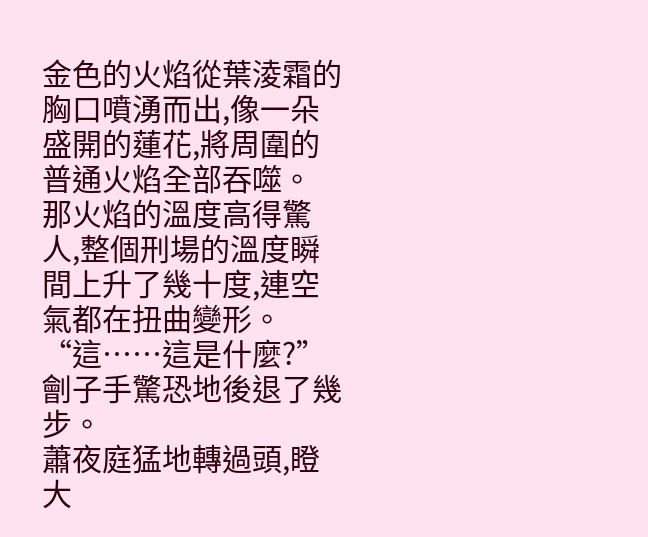金色的火焰從葉淩霜的胸口噴湧而出,像一朵盛開的蓮花,將周圍的普通火焰全部吞噬。
那火焰的溫度高得驚人,整個刑場的溫度瞬間上升了幾十度,連空氣都在扭曲變形。
“這……這是什麼?”劊子手驚恐地後退了幾步。
蕭夜庭猛地轉過頭,瞪大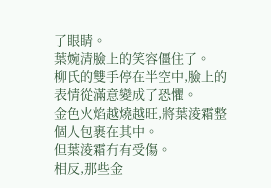了眼睛。
葉婉清臉上的笑容僵住了。
柳氏的雙手停在半空中,臉上的表情從滿意變成了恐懼。
金色火焰越燒越旺,將葉淩霜整個人包裹在其中。
但葉淩霜冇有受傷。
相反,那些金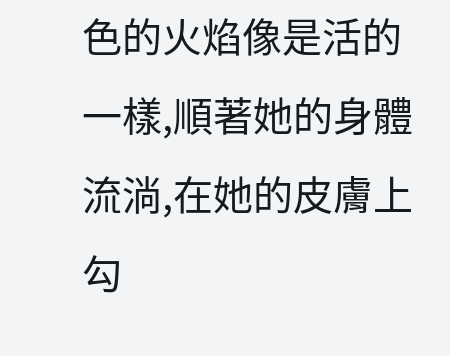色的火焰像是活的一樣,順著她的身體流淌,在她的皮膚上勾